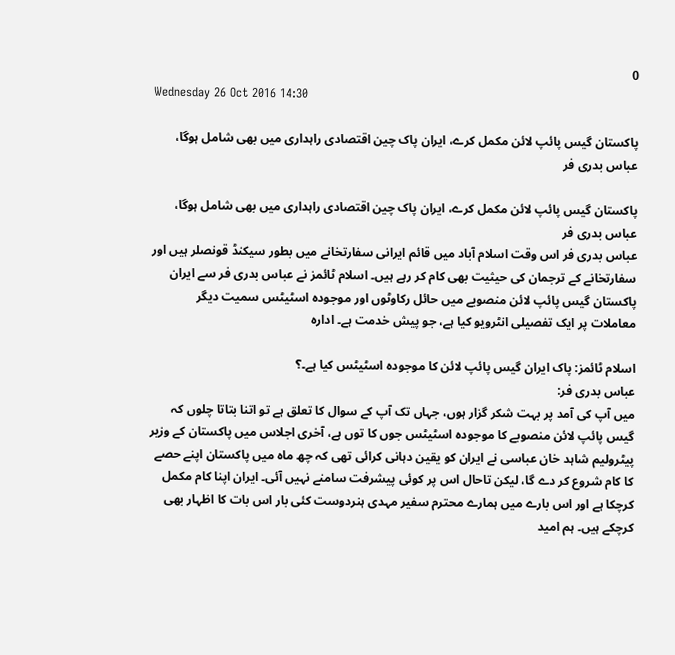0
Wednesday 26 Oct 2016 14:30

پاکستان گیس پائپ لائن مکمل کرے، ایران پاک چین اقتصادی راہداری میں بھی شامل ہوگا، عباس بدری فر

پاکستان گیس پائپ لائن مکمل کرے، ایران پاک چین اقتصادی راہداری میں بھی شامل ہوگا، عباس بدری فر
عباس بدری فر اس وقت اسلام آباد میں قائم ایرانی سفارتخانے میں بطور سیکنڈ قونصلر ہیں اور سفارتخانے کے ترجمان کی حیثیت بھی کام کر رہے ہیں۔ اسلام ٹائمز نے عباس بدری فر سے ایران پاکستان گیس پائپ لائن منصوبے میں حائل رکاوٹوں اور موجودہ اسٹیٹس سمیت دیگر معاملات پر ایک تفصیلی انٹرویو کیا ہے، جو پیش خدمت ہے۔ ادارہ

اسلام ٹائمز: پاک ایران گیس پائپ لائن کا موجودہ اسٹیٹس کیا ہے۔؟
عباس بدری فر:
میں آپ کی آمد پر بہت شکر گزار ہوں، جہاں تک آپ کے سوال کا تعلق ہے تو اتنا بتاتا چلوں کہ گیس پائپ لائن منصوبے کا موجودہ اسٹیٹس جوں کا توں ہے، آخری اجلاس میں پاکستان کے وزیر پیٹرولیم شاہد خان عباسی نے ایران کو یقین دہانی کرائی تھی کہ چھ ماہ میں پاکستان اپنے حصے کا کام شروع کر دے گا، لیکن تاحال اس پر کوئی پیشرفت سامنے نہیں آئی۔ ایران اپنا کام مکمل کرچکا ہے اور اس بارے میں ہمارے محترم سفیر مہدی ہنردوست کئی بار اس بات کا اظہار بھی کرچکے ہیں۔ ہم امید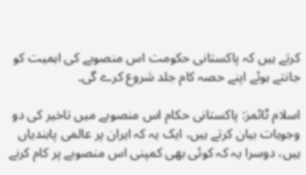کرتے ہیں کہ پاکستانی حکومت اس منصوبے کی اہمیت کو جانتے ہوئے اپنے حصہ کام جلد شروع کرے گی۔

اسلام ٹائمز: پاکستانی حکام اس منصوبے میں تاخیر کی دو وجوہات بیان کرتے ہیں، ایک یہ کہ ایران پر عالمی پابندیاں ہیں، دوسرا یہ کہ کوئی بھی کمپنی اس منصوبے پر کام کرنے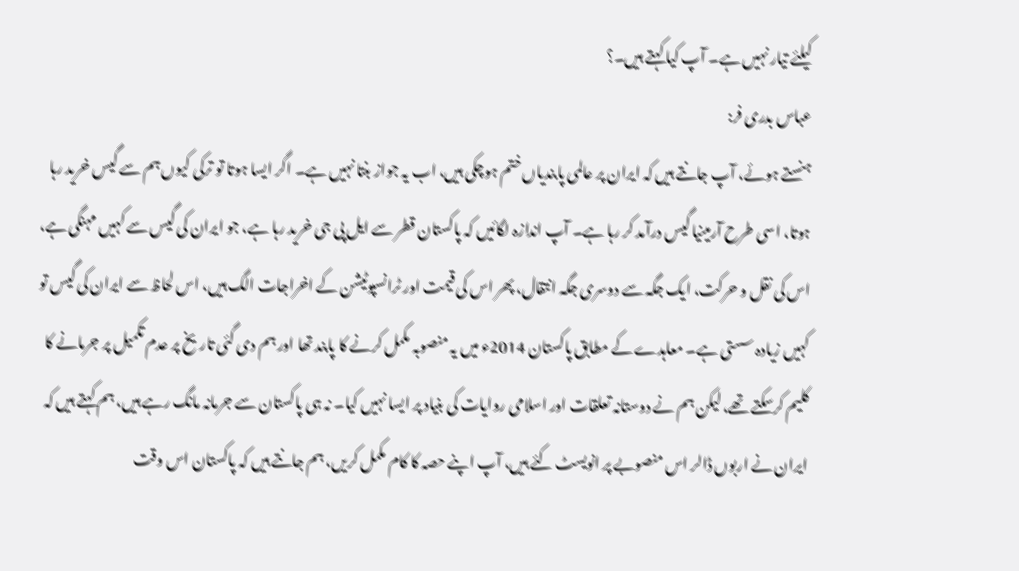کیلئے تیار نہیں ہے۔ آپ کیا کہتے ہیں۔؟
عباس بدری فر:
ہنستے ہوئے، آپ جانتے ہیں کہ ایران پر عالمی پابندیاں ختم ہوچکی ہیں، اب یہ جواز بنتا نہیں ہے۔ اگر ایسا ہوتا تو ترکی کیوں ہم سے گیس خرید رہا ہوتا، اسی طرح آرمینیا گیس درآمد کر رہا ہے۔ آپ اندازہ لگائیں کہ پاکستان قطر سے ایل پی جی خرید رہا ہے، جو ایران کی گیس سے کہیں مہنگی ہے، اس کی نقل و حرکت، ایک جگہ سے دوسری جگہ انتقال، پھر اس کی قیمت اور ٹرانسپوٹیشن کے اخراجات الگ ہیں، اس لحاظ سے ایران کی گیس تو کہیں زیادہ سستی ہے۔ معاہدے کے مطابق پاکستان 2014ء میں یہ منصوبہ مکمل کرنے کا پابند تھا اور ہم دی گئی تاریخ پر عدم تکمیل پر جرمانے کا کلیم کرسکتے تھے، لیکن ہم نے دوستانہ تعلقات اور اسلامی روایات کی بنیاد پر ایسا نہیں کیا۔ نہ ہی پاکستان سے جرمانہ مانگ رہے ہیں، ہم کہتے ہیں کہ ایران نے اربوں ڈالر اس منصوبے پر انویسٹ کئے ہیں، آپ اپنے حصہ کا کام مکمل کریں، ہم جانتے ہیں کہ پاکستان اس وقت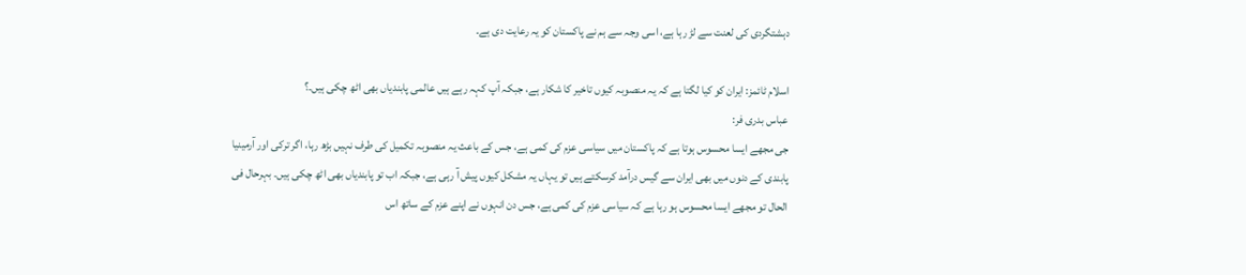دہشتگردی کی لعنت سے لڑ رہا ہے، اسی وجہ سے ہم نے پاکستان کو یہ رعایت دی ہے۔

اسلام ٹائمز: ایران کو کیا لگتا ہے کہ یہ منصوبہ کیوں تاخیر کا شکار ہے، جبکہ آپ کہہ رہے ہیں عالمی پابندیاں بھی اٹھ چکی ہیں۔؟
عباس بدری فر:
جی مجھے ایسا محسوس ہوتا ہے کہ پاکستان میں سیاسی عزم کی کمی ہے، جس کے باعث یہ منصوبہ تکمیل کی طرف نہیں بڑھ رہا، اگر ترکی اور آرمینیا پابندی کے دنوں میں بھی ایران سے گیس درآمد کرسکتے ہیں تو یہاں یہ مشکل کیوں پیش آ رہی ہے، جبکہ اب تو پابندیاں بھی اٹھ چکی ہیں۔ بہرحال فی الحال تو مجھے ایسا محسوس ہو رہا ہے کہ سیاسی عزم کی کمی ہے، جس دن انہوں نے اپنے عزم کے ساتھ اس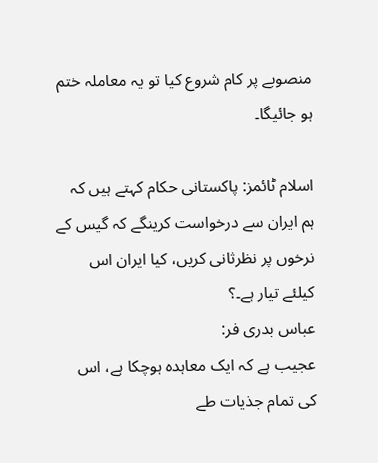منصوبے پر کام شروع کیا تو یہ معاملہ ختم ہو جائیگا۔

اسلام ٹائمز: پاکستانی حکام کہتے ہیں کہ ہم ایران سے درخواست کرینگے کہ گیس کے نرخوں پر نظرثانی کریں، کیا ایران اس کیلئے تیار ہے۔؟
عباس بدری فر:
عجیب ہے کہ ایک معاہدہ ہوچکا ہے، اس کی تمام جذیات طے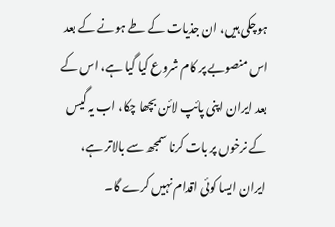ہوچکی ہیں، ان جذیات کے طے ہونے کے بعد اس منصوبے پر کام شروع کیا گیا ہے، اس کے بعد ایران اپنی پائپ لائن بچھا چکا، اب یہ گیس کے نرخوں پر بات کرنا سمجھ سے بالاتر ہے، ایران ایسا کوئی اقدام نہیں کرے گا۔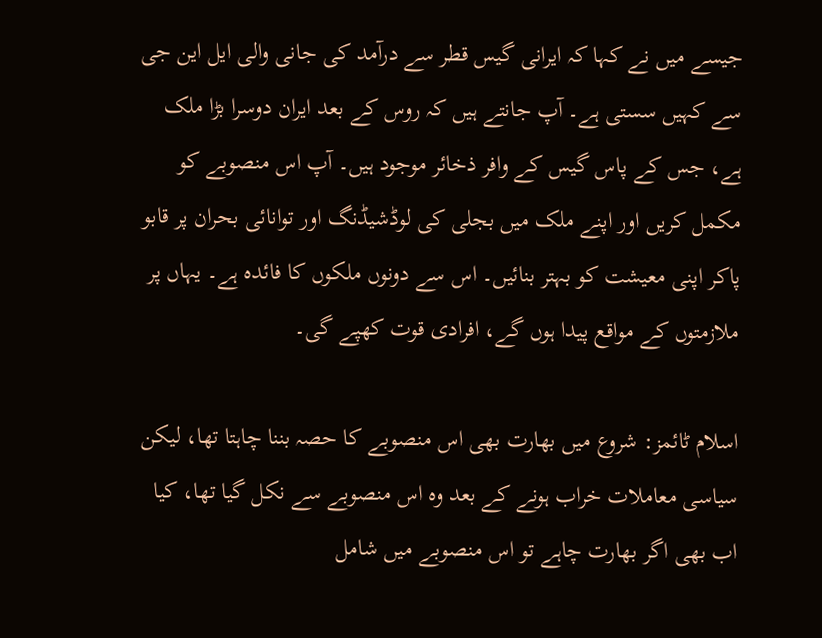جیسے میں نے کہا کہ ایرانی گیس قطر سے درآمد کی جانی والی ایل این جی سے کہیں سستی ہے۔ آپ جانتے ہیں کہ روس کے بعد ایران دوسرا بڑا ملک ہے، جس کے پاس گیس کے وافر ذخائر موجود ہیں۔ آپ اس منصوبے کو مکمل کریں اور اپنے ملک میں بجلی کی لوڈشیڈنگ اور توانائی بحران پر قابو پاکر اپنی معیشت کو بہتر بنائیں۔ اس سے دونوں ملکوں کا فائدہ ہے۔ یہاں پر ملازمتوں کے مواقع پیدا ہوں گے، افرادی قوت کھپے گی۔

اسلام ٹائمز: شروع میں بھارت بھی اس منصوبے کا حصہ بننا چاہتا تھا، لیکن سیاسی معاملات خراب ہونے کے بعد وہ اس منصوبے سے نکل گیا تھا، کیا اب بھی اگر بھارت چاہے تو اس منصوبے میں شامل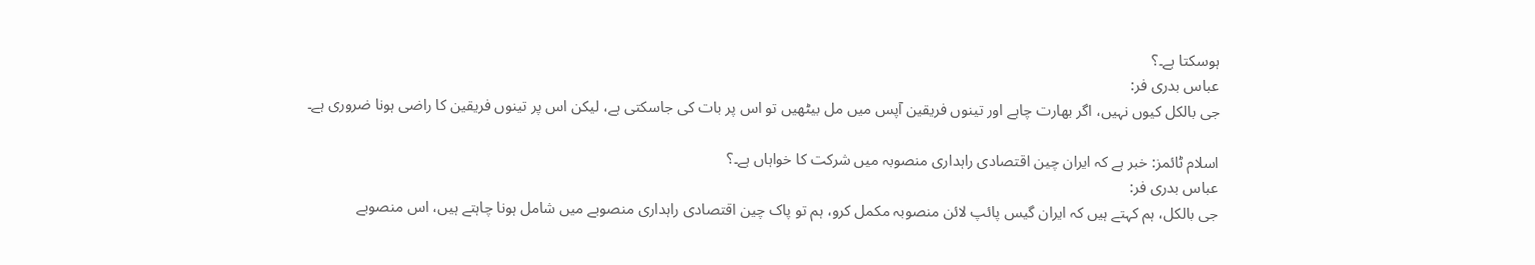ہوسکتا ہے۔؟
عباس بدری فر:
جی بالکل کیوں نہیں، اگر بھارت چاہے اور تینوں فریقین آپس میں مل بیٹھیں تو اس پر بات کی جاسکتی ہے، لیکن اس پر تینوں فریقین کا راضی ہونا ضروری ہے۔

اسلام ٹائمز: خبر ہے کہ ایران چین اقتصادی راہداری منصوبہ میں شرکت کا خواہاں ہے۔؟
عباس بدری فر:
جی بالکل، ہم کہتے ہیں کہ ایران گیس پائپ لائن منصوبہ مکمل کرو، ہم تو پاک چین اقتصادی راہداری منصوبے میں شامل ہونا چاہتے ہیں، اس منصوبے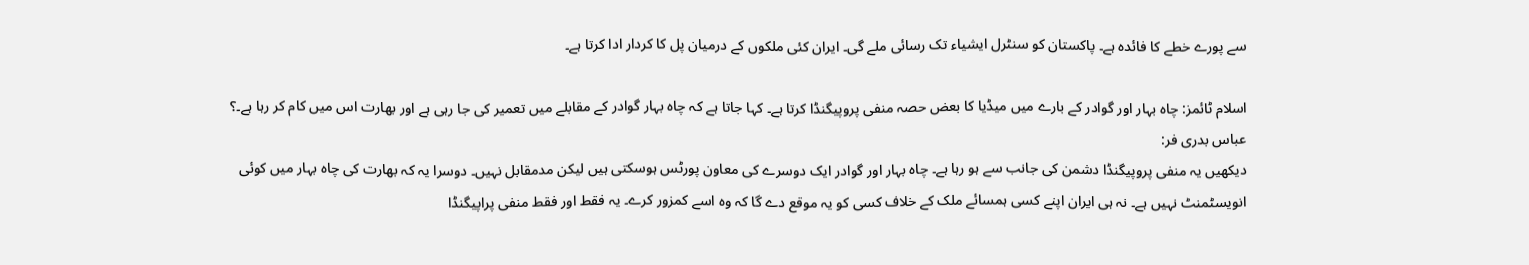سے پورے خطے کا فائدہ ہے۔ پاکستان کو سنٹرل ایشیاء تک رسائی ملے گی۔ ایران کئی ملکوں کے درمیان پل کا کردار ادا کرتا ہے۔

اسلام ٹائمز: چاہ بہار اور گوادر کے بارے میں میڈیا کا بعض حصہ منفی پروپیگنڈا کرتا ہے۔ کہا جاتا ہے کہ چاہ بہار گوادر کے مقابلے میں تعمیر کی جا رہی ہے اور بھارت اس میں کام کر رہا ہے۔؟
عباس بدری فر:
دیکھیں یہ منفی پروپیگنڈا دشمن کی جانب سے ہو رہا ہے۔ چاہ بہار اور گوادر ایک دوسرے کی معاون پورٹس ہوسکتی ہیں لیکن مدمقابل نہیں۔ دوسرا یہ کہ بھارت کی چاہ بہار میں کوئی انویسٹمنٹ نہیں ہے۔ نہ ہی ایران اپنے کسی ہمسائے ملک کے خلاف کسی کو یہ موقع دے گا کہ وہ اسے کمزور کرے۔ یہ فقط اور فقط منفی پراپیگنڈا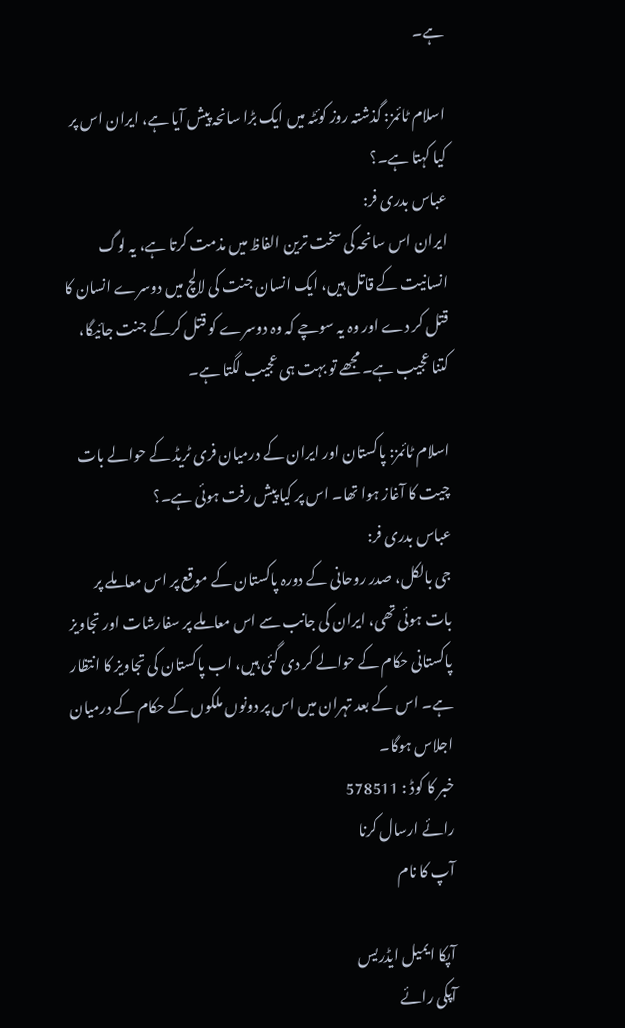ہے۔

اسلام ٹائمز: گذشتہ روز کوئٹہ میں ایک بڑا سانحہ پیش آیا ہے، ایران اس پر کیا کہتا ہے۔؟
عباس بدری فر:
ایران اس سانحہ کی سخت ترین الفاظ میں مذمت کرتا ہے، یہ لوگ انسانیت کے قاتل ہیں، ایک انسان جنت کی لالچ میں دوسرے انسان کا قتل کر دے اور وہ یہ سوچے کہ وہ دوسرے کو قتل کرکے جنت جائیگا، کتنا عجیب ہے۔ مجھے تو بہت ہی عجیب لگتا ہے۔

اسلام ٹائمز: پاکستان اور ایران کے درمیان فری ٹریڈ کے حوالے بات چیت کا آغاز ہوا تھا۔ اس پر کیا پیش رفت ہوئی ہے۔؟
عباس بدری فر:
جی بالکل، صدر روحانی کے دورہ پاکستان کے موقع پر اس معاملے پر بات ہوئی تھی، ایران کی جانب سے اس معاملے پر سفارشات اور تجاویز پاکستانی حکام کے حوالے کر دی گئی ہیں، اب پاکستان کی تجاویز کا انتظار ہے۔ اس کے بعد تہران میں اس پر دونوں ملکوں کے حکام کے درمیان اجلاس ہوگا۔
خبر کا کوڈ : 578511
رائے ارسال کرنا
آپ کا نام

آپکا ایمیل ایڈریس
آپکی رائے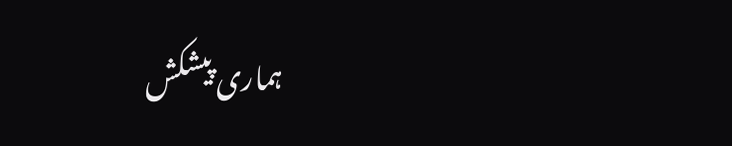ہماری پیشکش